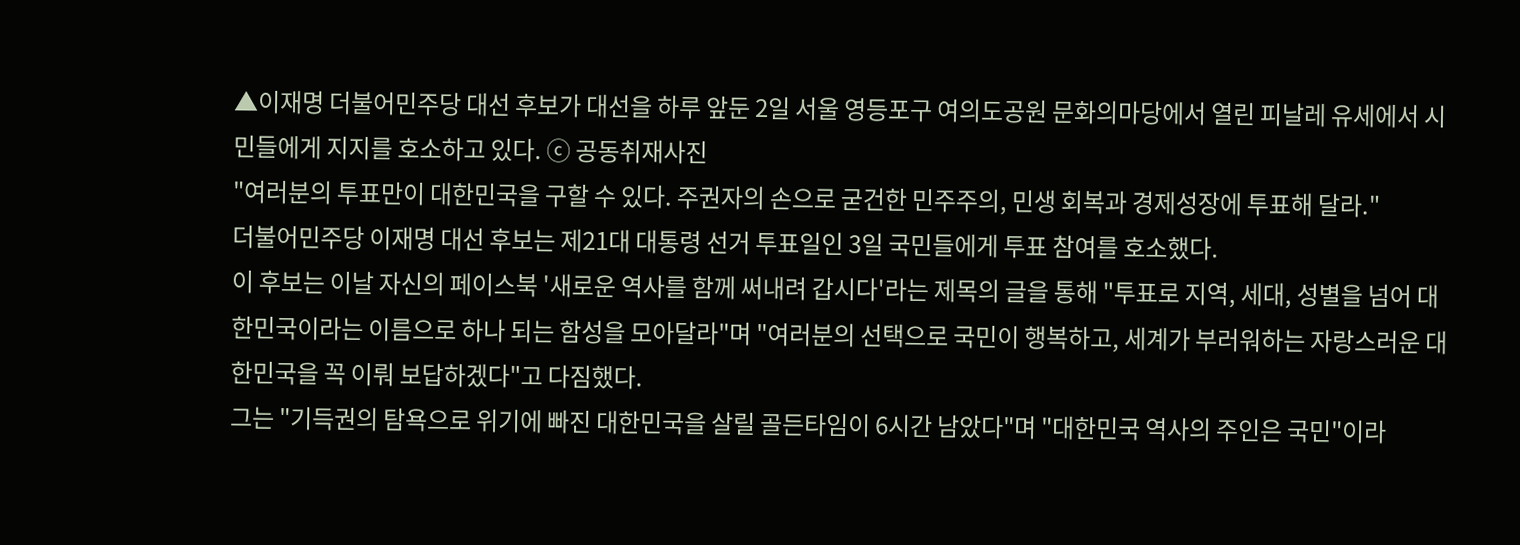▲이재명 더불어민주당 대선 후보가 대선을 하루 앞둔 2일 서울 영등포구 여의도공원 문화의마당에서 열린 피날레 유세에서 시민들에게 지지를 호소하고 있다. ⓒ 공동취재사진
"여러분의 투표만이 대한민국을 구할 수 있다. 주권자의 손으로 굳건한 민주주의, 민생 회복과 경제성장에 투표해 달라."
더불어민주당 이재명 대선 후보는 제21대 대통령 선거 투표일인 3일 국민들에게 투표 참여를 호소했다.
이 후보는 이날 자신의 페이스북 '새로운 역사를 함께 써내려 갑시다'라는 제목의 글을 통해 "투표로 지역, 세대, 성별을 넘어 대한민국이라는 이름으로 하나 되는 함성을 모아달라"며 "여러분의 선택으로 국민이 행복하고, 세계가 부러워하는 자랑스러운 대한민국을 꼭 이뤄 보답하겠다"고 다짐했다.
그는 "기득권의 탐욕으로 위기에 빠진 대한민국을 살릴 골든타임이 6시간 남았다"며 "대한민국 역사의 주인은 국민"이라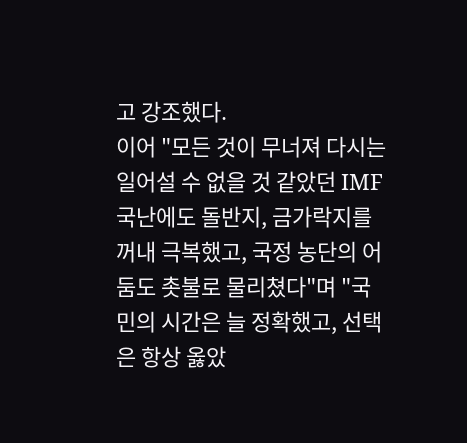고 강조했다.
이어 "모든 것이 무너져 다시는 일어설 수 없을 것 같았던 IMF 국난에도 돌반지, 금가락지를 꺼내 극복했고, 국정 농단의 어둠도 촛불로 물리쳤다"며 "국민의 시간은 늘 정확했고, 선택은 항상 옳았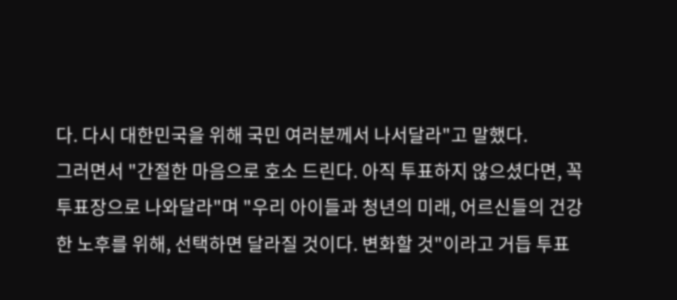다. 다시 대한민국을 위해 국민 여러분께서 나서달라"고 말했다.
그러면서 "간절한 마음으로 호소 드린다. 아직 투표하지 않으셨다면, 꼭 투표장으로 나와달라"며 "우리 아이들과 청년의 미래, 어르신들의 건강한 노후를 위해, 선택하면 달라질 것이다. 변화할 것"이라고 거듭 투표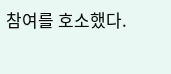참여를 호소했다.